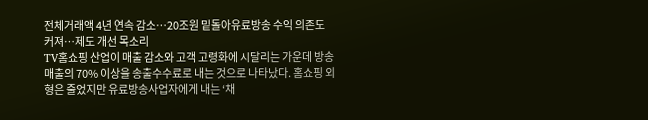전체거래액 4년 연속 감소…20조원 밑돌아유료방송 수익 의존도 커져…제도 개선 목소리
TV홈쇼핑 산업이 매출 감소와 고객 고령화에 시달리는 가운데 방송매출의 70% 이상을 송출수수료로 내는 것으로 나타났다. 홈쇼핑 외형은 줄었지만 유료방송사업자에게 내는 ‘채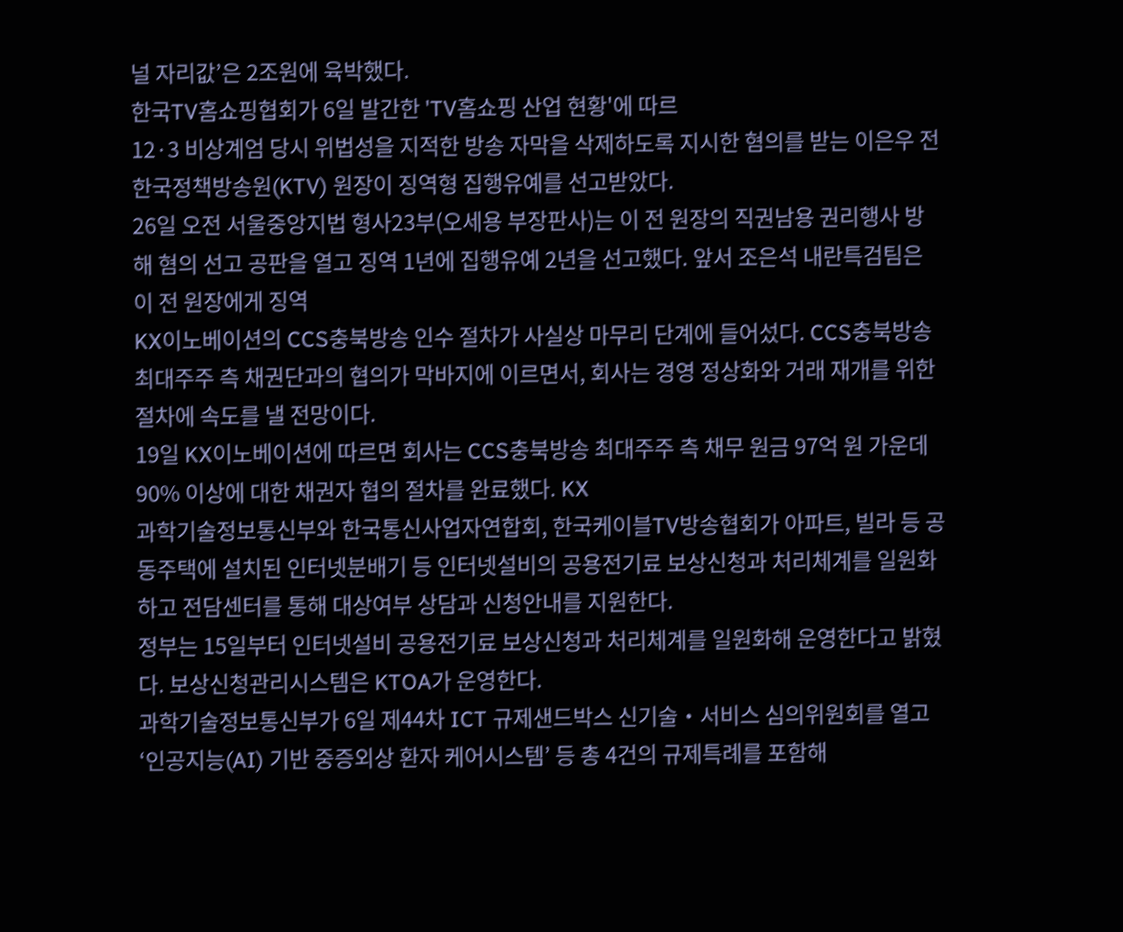널 자리값’은 2조원에 육박했다.
한국TV홈쇼핑협회가 6일 발간한 'TV홈쇼핑 산업 현황'에 따르
12·3 비상계엄 당시 위법성을 지적한 방송 자막을 삭제하도록 지시한 혐의를 받는 이은우 전 한국정책방송원(KTV) 원장이 징역형 집행유예를 선고받았다.
26일 오전 서울중앙지법 형사23부(오세용 부장판사)는 이 전 원장의 직권남용 권리행사 방해 혐의 선고 공판을 열고 징역 1년에 집행유예 2년을 선고했다. 앞서 조은석 내란특검팀은 이 전 원장에게 징역
KX이노베이션의 CCS충북방송 인수 절차가 사실상 마무리 단계에 들어섰다. CCS충북방송 최대주주 측 채권단과의 협의가 막바지에 이르면서, 회사는 경영 정상화와 거래 재개를 위한 절차에 속도를 낼 전망이다.
19일 KX이노베이션에 따르면 회사는 CCS충북방송 최대주주 측 채무 원금 97억 원 가운데 90% 이상에 대한 채권자 협의 절차를 완료했다. KX
과학기술정보통신부와 한국통신사업자연합회, 한국케이블TV방송협회가 아파트, 빌라 등 공동주택에 설치된 인터넷분배기 등 인터넷설비의 공용전기료 보상신청과 처리체계를 일원화하고 전담센터를 통해 대상여부 상담과 신청안내를 지원한다.
정부는 15일부터 인터넷설비 공용전기료 보상신청과 처리체계를 일원화해 운영한다고 밝혔다. 보상신청관리시스템은 KTOA가 운영한다.
과학기술정보통신부가 6일 제44차 ICT 규제샌드박스 신기술‧서비스 심의위원회를 열고 ‘인공지능(AI) 기반 중증외상 환자 케어시스템’ 등 총 4건의 규제특례를 포함해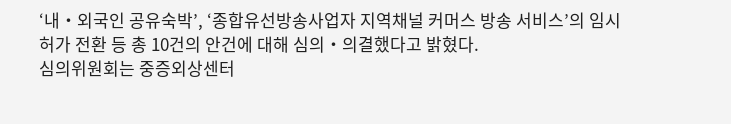‘내‧외국인 공유숙박’, ‘종합유선방송사업자 지역채널 커머스 방송 서비스’의 임시허가 전환 등 총 10건의 안건에 대해 심의‧의결했다고 밝혔다.
심의위원회는 중증외상센터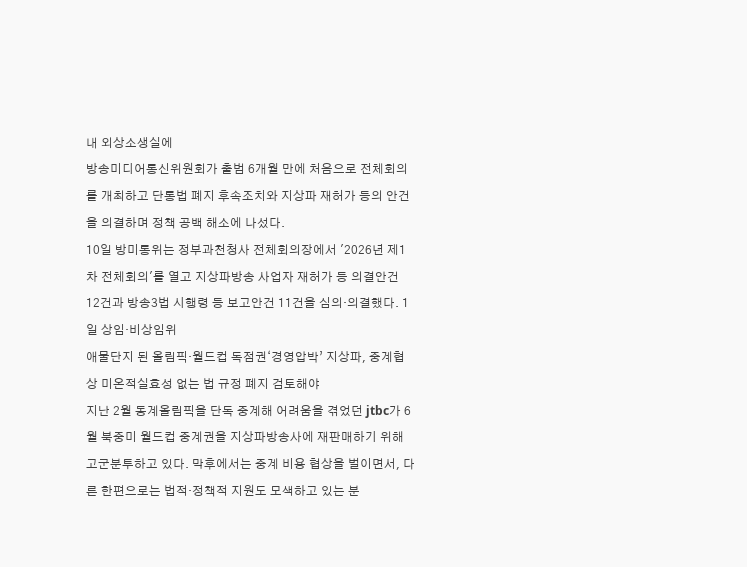내 외상소생실에
방송미디어통신위원회가 출범 6개월 만에 처음으로 전체회의를 개최하고 단통법 폐지 후속조치와 지상파 재허가 등의 안건을 의결하며 정책 공백 해소에 나섰다.
10일 방미통위는 정부과천청사 전체회의장에서 '2026년 제1차 전체회의'를 열고 지상파방송 사업자 재허가 등 의결안건 12건과 방송3법 시행령 등 보고안건 11건을 심의·의결했다. 1일 상임·비상임위
애물단지 된 올림픽·월드컵 독점권‘경영압박’ 지상파, 중계협상 미온적실효성 없는 법 규정 폐지 검토해야
지난 2월 동계올림픽을 단독 중계해 어려움을 겪었던 jtbc가 6월 북중미 월드컵 중계권을 지상파방송사에 재판매하기 위해 고군분투하고 있다. 막후에서는 중계 비용 협상을 벌이면서, 다른 한편으로는 법적·정책적 지원도 모색하고 있는 분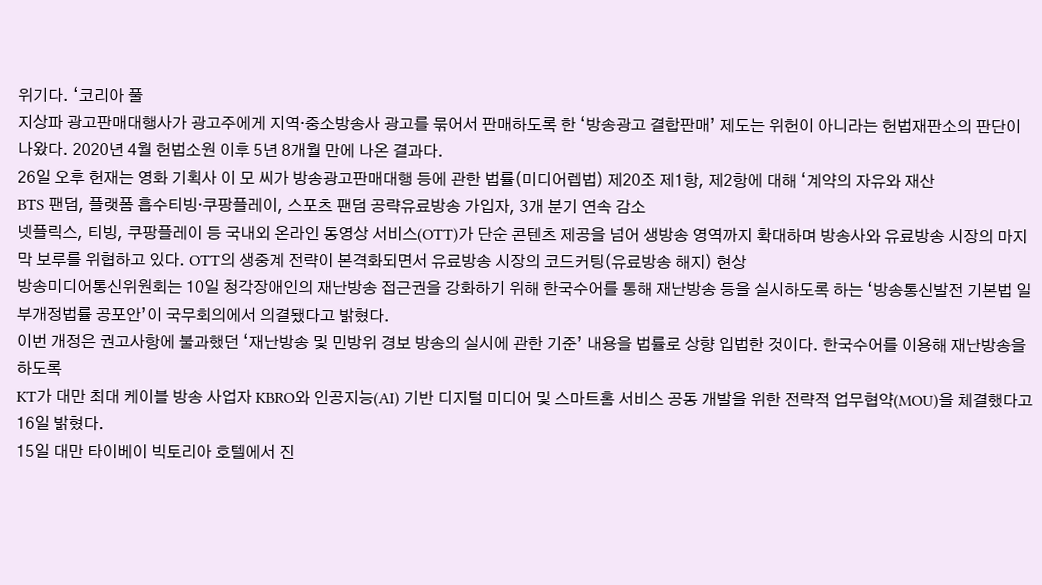위기다. ‘코리아 풀
지상파 광고판매대행사가 광고주에게 지역·중소방송사 광고를 묶어서 판매하도록 한 ‘방송광고 결합판매’ 제도는 위헌이 아니라는 헌법재판소의 판단이 나왔다. 2020년 4월 헌법소원 이후 5년 8개월 만에 나온 결과다.
26일 오후 헌재는 영화 기획사 이 모 씨가 방송광고판매대행 등에 관한 법률(미디어렙법) 제20조 제1항, 제2항에 대해 ‘계약의 자유와 재산
BTS 팬덤, 플랫폼 흡수티빙·쿠팡플레이, 스포츠 팬덤 공략유료방송 가입자, 3개 분기 연속 감소
넷플릭스, 티빙, 쿠팡플레이 등 국내외 온라인 동영상 서비스(OTT)가 단순 콘텐츠 제공을 넘어 생방송 영역까지 확대하며 방송사와 유료방송 시장의 마지막 보루를 위협하고 있다. OTT의 생중계 전략이 본격화되면서 유료방송 시장의 코드커팅(유료방송 해지) 현상
방송미디어통신위원회는 10일 청각장애인의 재난방송 접근권을 강화하기 위해 한국수어를 통해 재난방송 등을 실시하도록 하는 ‘방송통신발전 기본법 일부개정법률 공포안’이 국무회의에서 의결됐다고 밝혔다.
이번 개정은 권고사항에 불과했던 ‘재난방송 및 민방위 경보 방송의 실시에 관한 기준’ 내용을 법률로 상향 입법한 것이다. 한국수어를 이용해 재난방송을 하도록
KT가 대만 최대 케이블 방송 사업자 KBRO와 인공지능(AI) 기반 디지털 미디어 및 스마트홈 서비스 공동 개발을 위한 전략적 업무협약(MOU)을 체결했다고 16일 밝혔다.
15일 대만 타이베이 빅토리아 호텔에서 진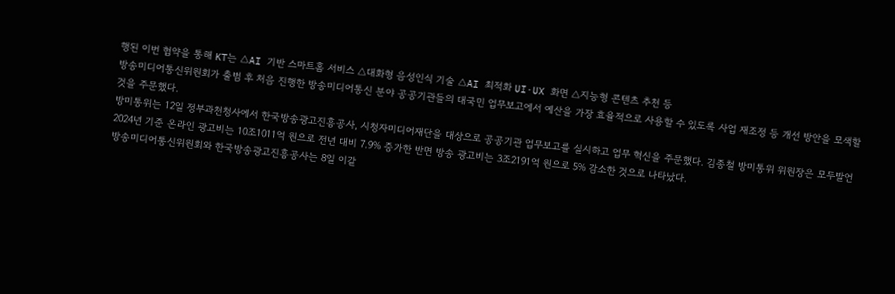행된 이번 협약을 통해 KT는 △AI 기반 스마트홈 서비스 △대화형 음성인식 기술 △AI 최적화 UI·UX 화면 △지능형 콘텐츠 추천 등
방송미디어통신위원회가 출범 후 처음 진행한 방송미디어통신 분야 공공기관들의 대국민 업무보고에서 예산을 가장 효율적으로 사용할 수 있도록 사업 재조정 등 개선 방안을 모색할 것을 주문했다.
방미통위는 12일 정부과천청사에서 한국방송광고진흥공사, 시청자미디어재단을 대상으로 공공기관 업무보고를 실시하고 업무 혁신을 주문했다. 김종철 방미통위 위원장은 모두발언
2024년 기준 온라인 광고비는 10조1011억 원으로 전년 대비 7.9% 증가한 반면 방송 광고비는 3조2191억 원으로 5% 감소한 것으로 나타났다.
방송미디어통신위원회와 한국방송광고진흥공사는 8일 이같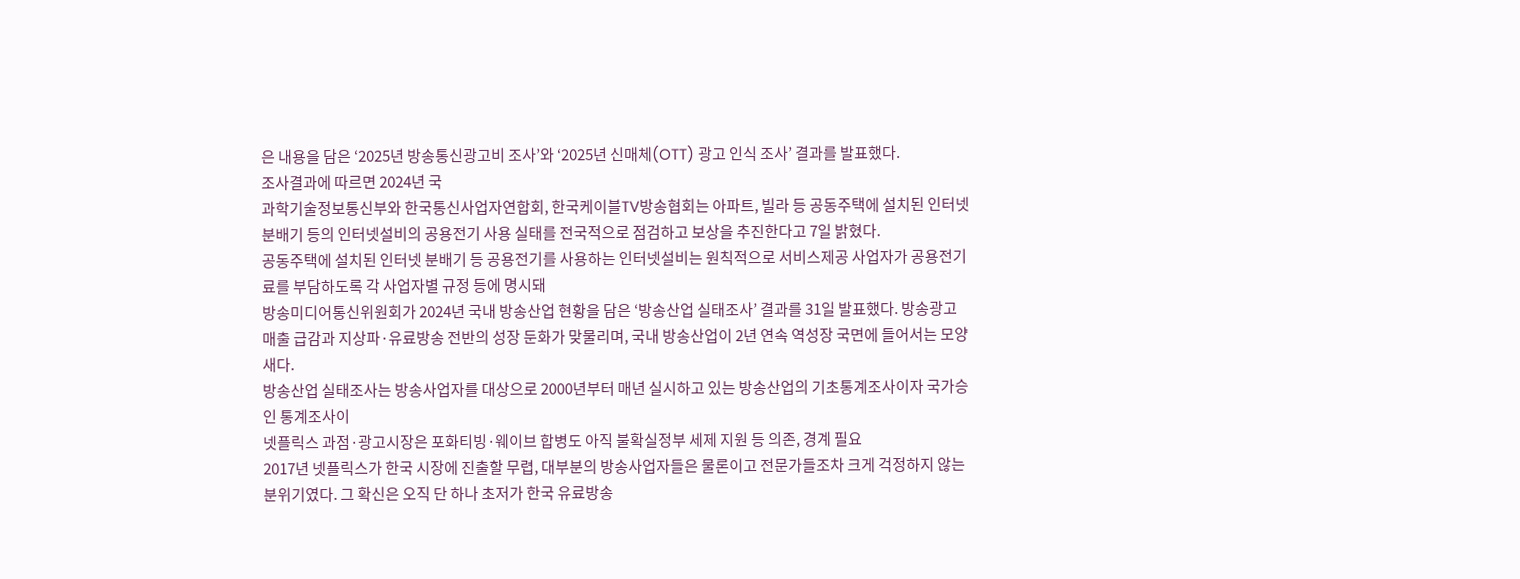은 내용을 담은 ‘2025년 방송통신광고비 조사’와 ‘2025년 신매체(OTT) 광고 인식 조사’ 결과를 발표했다.
조사결과에 따르면 2024년 국
과학기술정보통신부와 한국통신사업자연합회, 한국케이블TV방송협회는 아파트, 빌라 등 공동주택에 설치된 인터넷분배기 등의 인터넷설비의 공용전기 사용 실태를 전국적으로 점검하고 보상을 추진한다고 7일 밝혔다.
공동주택에 설치된 인터넷 분배기 등 공용전기를 사용하는 인터넷설비는 원칙적으로 서비스제공 사업자가 공용전기료를 부담하도록 각 사업자별 규정 등에 명시돼
방송미디어통신위원회가 2024년 국내 방송산업 현황을 담은 ‘방송산업 실태조사’ 결과를 31일 발표했다. 방송광고 매출 급감과 지상파·유료방송 전반의 성장 둔화가 맞물리며, 국내 방송산업이 2년 연속 역성장 국면에 들어서는 모양새다.
방송산업 실태조사는 방송사업자를 대상으로 2000년부터 매년 실시하고 있는 방송산업의 기초통계조사이자 국가승인 통계조사이
넷플릭스 과점·광고시장은 포화티빙·웨이브 합병도 아직 불확실정부 세제 지원 등 의존, 경계 필요
2017년 넷플릭스가 한국 시장에 진출할 무렵, 대부분의 방송사업자들은 물론이고 전문가들조차 크게 걱정하지 않는 분위기였다. 그 확신은 오직 단 하나 초저가 한국 유료방송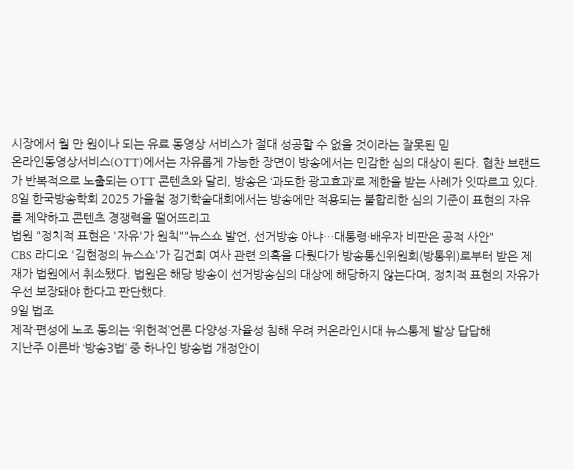시장에서 월 만 원이나 되는 유료 동영상 서비스가 절대 성공할 수 없을 것이라는 잘못된 믿
온라인동영상서비스(OTT)에서는 자유롭게 가능한 장면이 방송에서는 민감한 심의 대상이 된다. 협찬 브랜드가 반복적으로 노출되는 OTT 콘텐츠와 달리, 방송은 ‘과도한 광고효과’로 제한을 받는 사례가 잇따르고 있다.
8일 한국방송학회 2025 가을철 정기학술대회에서는 방송에만 적용되는 불합리한 심의 기준이 표현의 자유를 제약하고 콘텐츠 경쟁력을 떨어뜨리고
법원 "정치적 표현은 '자유'가 원칙""뉴스쇼 발언, 선거방송 아냐…대통령·배우자 비판은 공적 사안"
CBS 라디오 '김현정의 뉴스쇼'가 김건희 여사 관련 의혹을 다뤘다가 방송통신위원회(방통위)로부터 받은 제재가 법원에서 취소됐다. 법원은 해당 방송이 선거방송심의 대상에 해당하지 않는다며, 정치적 표현의 자유가 우선 보장돼야 한다고 판단했다.
9일 법조
제작·편성에 노조 동의는 ‘위헌적’언론 다양성·자율성 침해 우려 커온라인시대 뉴스통제 발상 답답해
지난주 이른바 ‘방송3법’ 중 하나인 방송법 개정안이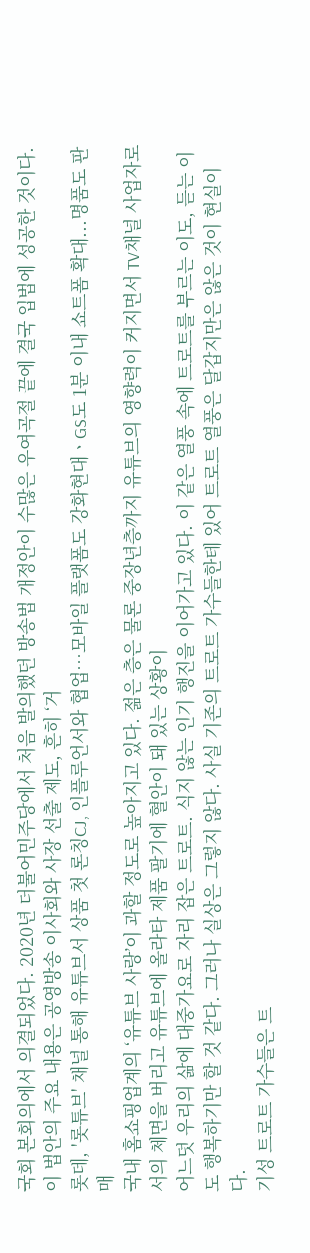국회 본회의에서 의결되었다. 2020년 더불어민주당에서 처음 발의했던 방송법 개정안이 수많은 우여곡절 끝에 결국 입법에 성공한 것이다. 이 법안의 주요 내용은 공영방송 이사회와 사장 선출 제도, 흔히 ‘거
롯데, '롯튜브' 채널 통해 유튜브서 상품 첫 론칭CJ, 인플루언서와 협업⋯모바일 플랫폼도 강화현대ㆍGS도 1분 이내 쇼트폼 확대...명품도 판매
국내 홈쇼핑업계의 ‘유튜브 사랑’이 과할 정도로 높아지고 있다. 젊은 층은 물론 중장년층까지 유튜브의 영향력이 커지면서 TV채널 사업자로서의 체면을 버리고 유튜브에 올라타 제품 팔기에 혈안이 돼 있는 상황이
어느덧 우리의 삶에 대중가요로 자리 잡은 트로트. 식지 않는 인기 행진을 이어가고 있다. 이 같은 열풍 속에 트로트를 부르는 이도, 듣는 이도 행복하기만 할 것 같다. 그러나 실상은 그렇지 않다. 사실 기존의 트로트 가수들한테 있어 트로트 열풍은 달갑지만은 않은 것이 현실이다.
기성 트로트 가수들은 트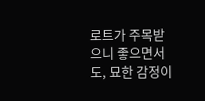로트가 주목받으니 좋으면서도, 묘한 감정이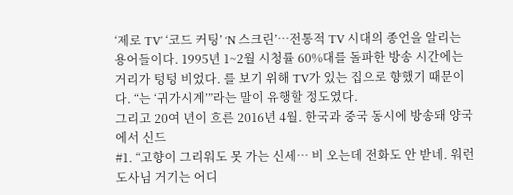‘제로 TV’ ‘코드 커팅’ ‘N 스크린’…전통적 TV 시대의 종언을 알리는 용어들이다. 1995년 1~2월 시청률 60%대를 돌파한 방송 시간에는 거리가 텅텅 비었다. 를 보기 위해 TV가 있는 집으로 향했기 때문이다. “는 ‘귀가시계’”라는 말이 유행할 정도였다.
그리고 20여 년이 흐른 2016년 4월. 한국과 중국 동시에 방송돼 양국에서 신드
#1. “고향이 그리워도 못 가는 신세… 비 오는데 전화도 안 받네. 워런 도사님 거기는 어디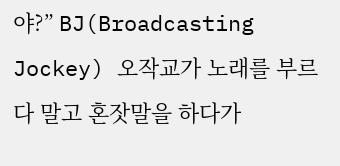야?” BJ(Broadcasting Jockey) 오작교가 노래를 부르다 말고 혼잣말을 하다가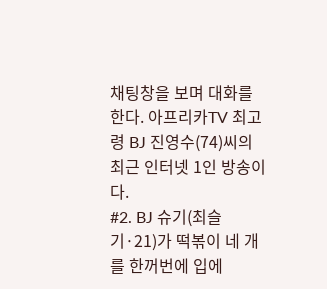채팅창을 보며 대화를 한다. 아프리카TV 최고령 BJ 진영수(74)씨의 최근 인터넷 1인 방송이다.
#2. BJ 슈기(최슬기·21)가 떡볶이 네 개를 한꺼번에 입에